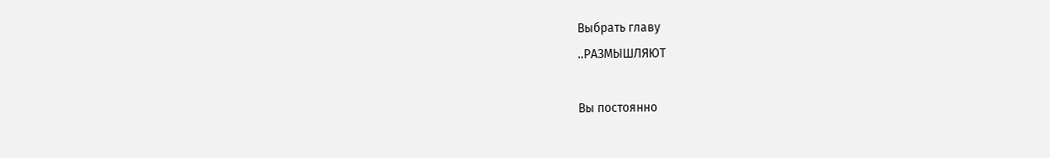Выбрать главу
..РАЗМЫШЛЯЮТ

Вы постоянно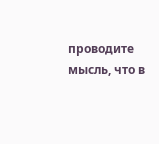проводите мысль, что в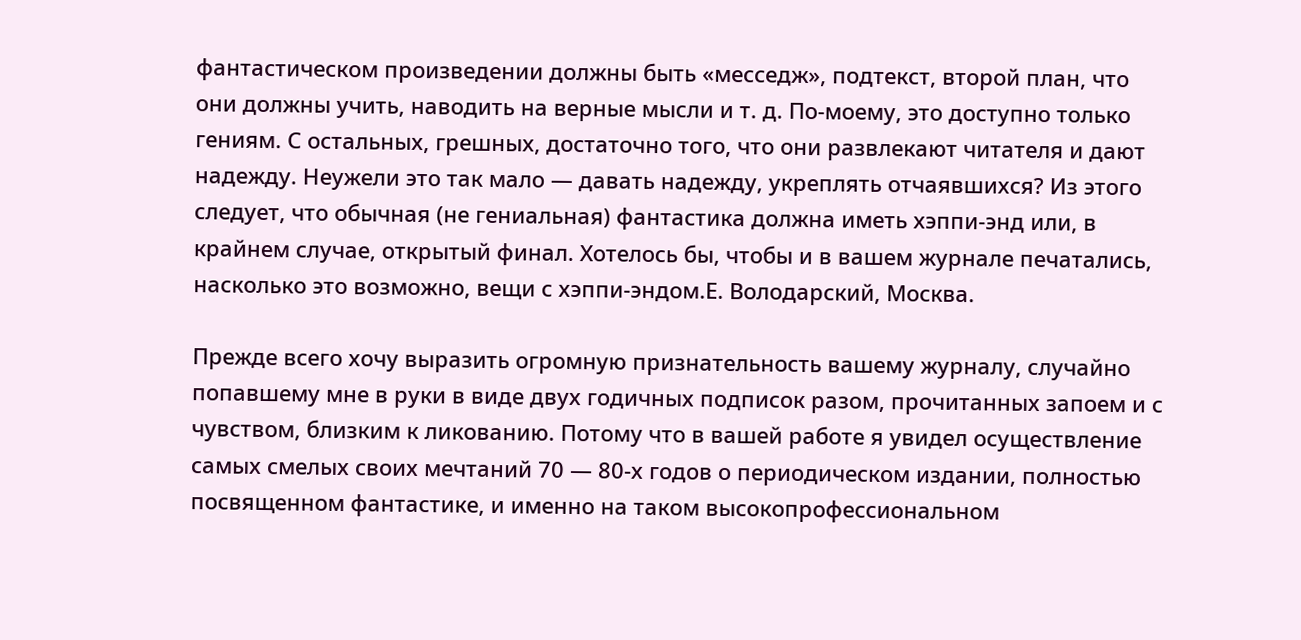фантастическом произведении должны быть «месседж», подтекст, второй план, что они должны учить, наводить на верные мысли и т. д. По-моему, это доступно только гениям. С остальных, грешных, достаточно того, что они развлекают читателя и дают надежду. Неужели это так мало — давать надежду, укреплять отчаявшихся? Из этого следует, что обычная (не гениальная) фантастика должна иметь хэппи-энд или, в крайнем случае, открытый финал. Хотелось бы, чтобы и в вашем журнале печатались, насколько это возможно, вещи с хэппи-эндом.Е. Володарский, Москва.

Прежде всего хочу выразить огромную признательность вашему журналу, случайно попавшему мне в руки в виде двух годичных подписок разом, прочитанных запоем и с чувством, близким к ликованию. Потому что в вашей работе я увидел осуществление самых смелых своих мечтаний 70 — 80-х годов о периодическом издании, полностью посвященном фантастике, и именно на таком высокопрофессиональном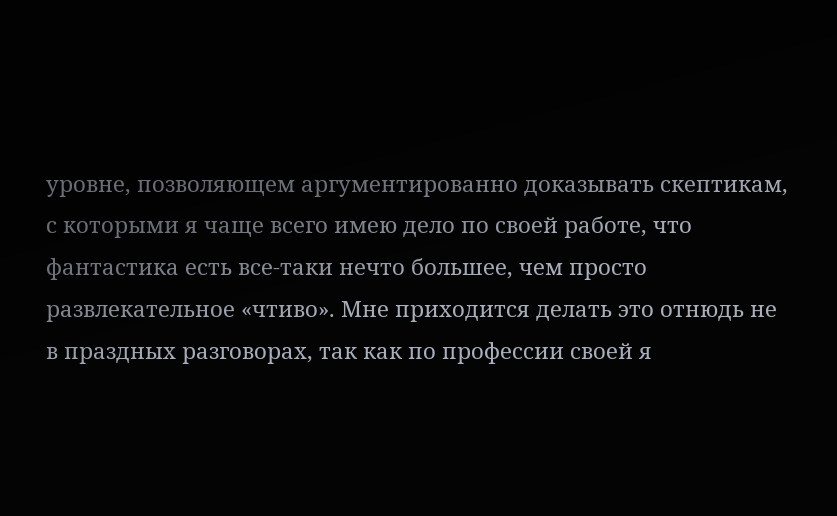уровне, позволяющем аргументированно доказывать скептикам, с которыми я чаще всего имею дело по своей работе, что фантастика есть все-таки нечто большее, чем просто развлекательное «чтиво». Мне приходится делать это отнюдь не в праздных разговорах, так как по профессии своей я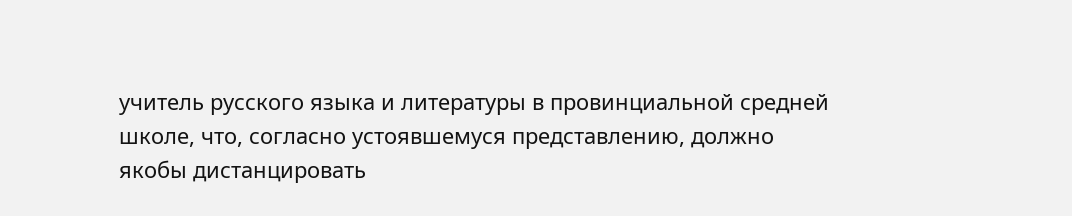учитель русского языка и литературы в провинциальной средней школе, что, согласно устоявшемуся представлению, должно якобы дистанцировать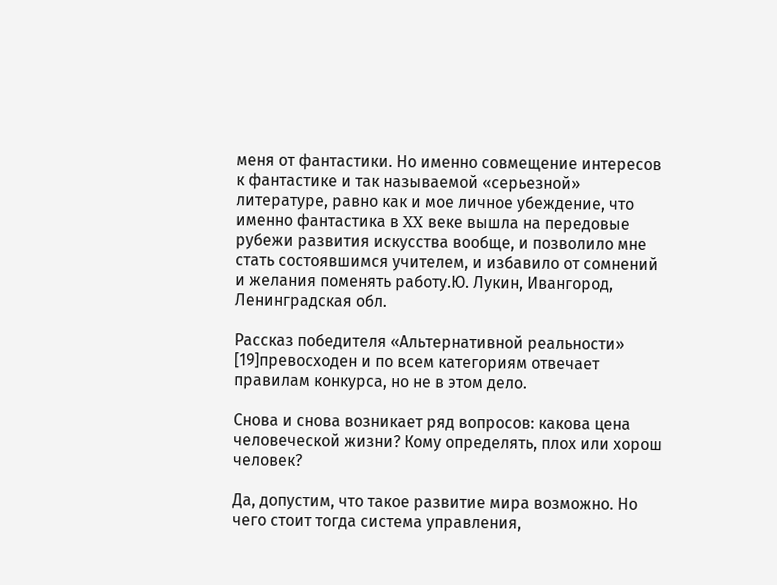меня от фантастики. Но именно совмещение интересов к фантастике и так называемой «серьезной» литературе, равно как и мое личное убеждение, что именно фантастика в XX веке вышла на передовые рубежи развития искусства вообще, и позволило мне стать состоявшимся учителем, и избавило от сомнений и желания поменять работу.Ю. Лукин, Ивангород, Ленинградская обл.

Рассказ победителя «Альтернативной реальности» [19]превосходен и по всем категориям отвечает правилам конкурса, но не в этом дело.

Снова и снова возникает ряд вопросов: какова цена человеческой жизни? Кому определять, плох или хорош человек?

Да, допустим, что такое развитие мира возможно. Но чего стоит тогда система управления,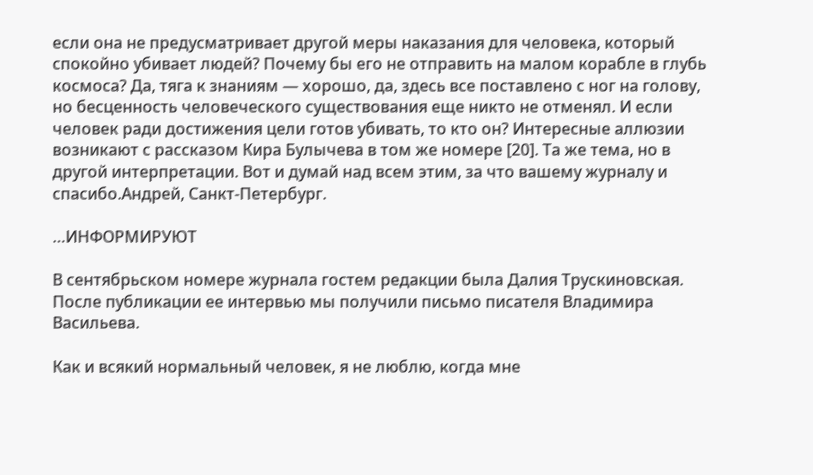если она не предусматривает другой меры наказания для человека, который спокойно убивает людей? Почему бы его не отправить на малом корабле в глубь космоса? Да, тяга к знаниям — хорошо, да, здесь все поставлено с ног на голову, но бесценность человеческого существования еще никто не отменял. И если человек ради достижения цели готов убивать, то кто он? Интересные аллюзии возникают с рассказом Кира Булычева в том же номере [20]. Та же тема, но в другой интерпретации. Вот и думай над всем этим, за что вашему журналу и спасибо.Андрей, Санкт-Петербург.

…ИНФОРМИРУЮТ

В сентябрьском номере журнала гостем редакции была Далия Трускиновская. После публикации ее интервью мы получили письмо писателя Владимира Васильева.

Как и всякий нормальный человек, я не люблю, когда мне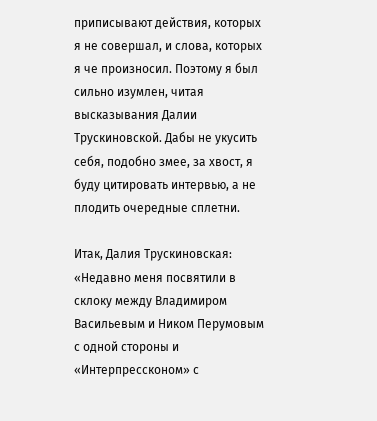приписывают действия, которых я не совершал, и слова, которых я че произносил. Поэтому я был сильно изумлен, читая высказывания Далии Трускиновской. Дабы не укусить себя, подобно змее, за хвост, я буду цитировать интервью, а не плодить очередные сплетни.

Итак, Далия Трускиновская: «Недавно меня посвятили в склоку между Владимиром Васильевым и Ником Перумовым с одной стороны и «Интерпрессконом» с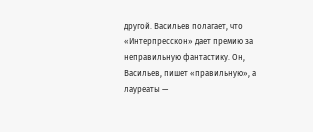другой. Васильев полагает, что «Интерпресскон» дает премию за неправильную фантастику. Он, Васильев, пишет «правильную», а лауреаты —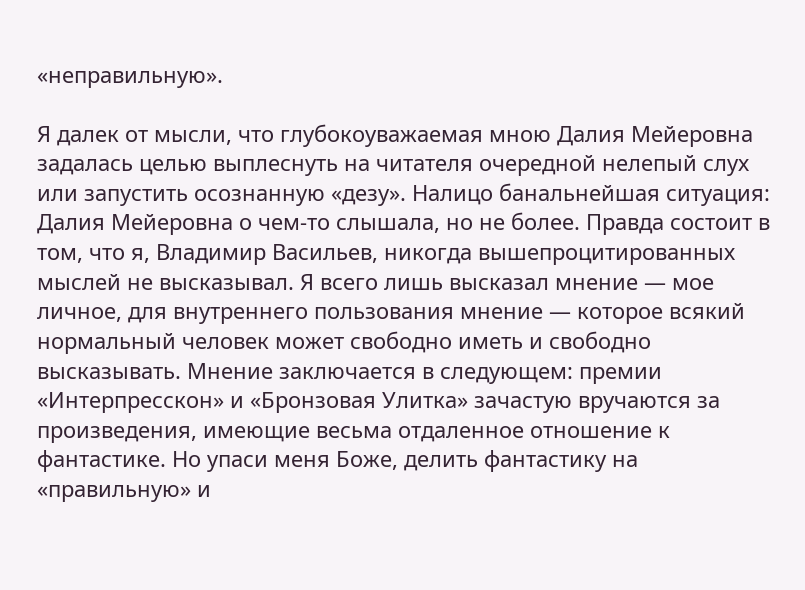«неправильную».

Я далек от мысли, что глубокоуважаемая мною Далия Мейеровна задалась целью выплеснуть на читателя очередной нелепый слух или запустить осознанную «дезу». Налицо банальнейшая ситуация: Далия Мейеровна о чем-то слышала, но не более. Правда состоит в том, что я, Владимир Васильев, никогда вышепроцитированных мыслей не высказывал. Я всего лишь высказал мнение — мое личное, для внутреннего пользования мнение — которое всякий нормальный человек может свободно иметь и свободно высказывать. Мнение заключается в следующем: премии «Интерпресскон» и «Бронзовая Улитка» зачастую вручаются за произведения, имеющие весьма отдаленное отношение к фантастике. Но упаси меня Боже, делить фантастику на «правильную» и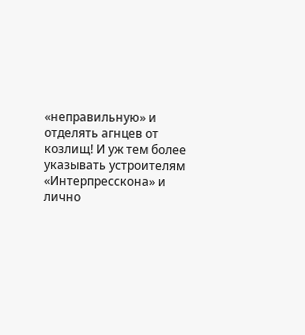«неправильную» и отделять агнцев от козлищ! И уж тем более указывать устроителям «Интерпресскона» и лично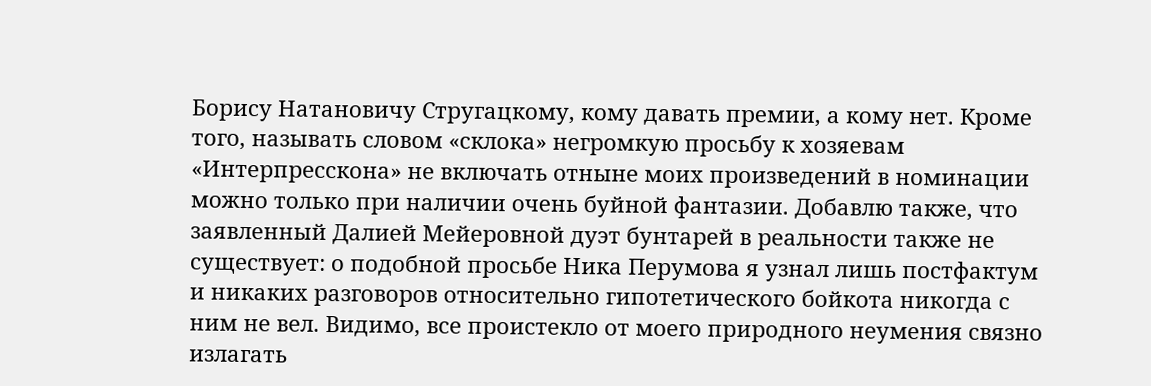Борису Натановичу Стругацкому, кому давать премии, а кому нет. Кроме того, называть словом «склока» негромкую просьбу к хозяевам «Интерпресскона» не включать отныне моих произведений в номинации можно только при наличии очень буйной фантазии. Добавлю также, что заявленный Далией Мейеровной дуэт бунтарей в реальности также не существует: о подобной просьбе Ника Перумова я узнал лишь постфактум и никаких разговоров относительно гипотетического бойкота никогда с ним не вел. Видимо, все проистекло от моего природного неумения связно излагать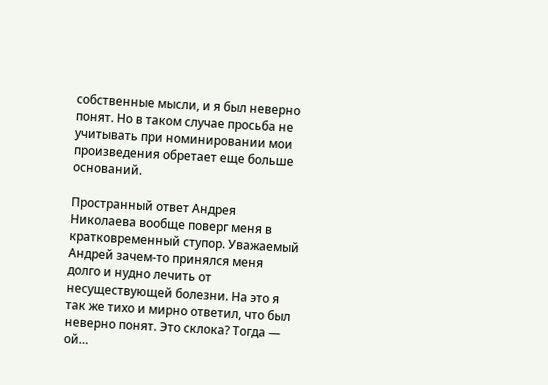собственные мысли, и я был неверно понят. Но в таком случае просьба не учитывать при номинировании мои произведения обретает еще больше оснований.

Пространный ответ Андрея Николаева вообще поверг меня в кратковременный ступор. Уважаемый Андрей зачем-то принялся меня долго и нудно лечить от несуществующей болезни. На это я так же тихо и мирно ответил, что был неверно понят. Это склока? Тогда — ой…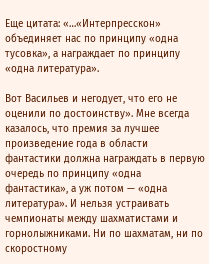Еще цитата: «…«Интерпресскон» объединяет нас по принципу «одна тусовка», а награждает по принципу «одна литература».

Вот Васильев и негодует, что его не оценили по достоинству». Мне всегда казалось, что премия за лучшее произведение года в области фантастики должна награждать в первую очередь по принципу «одна фантастика», а уж потом — «одна литература». И нельзя устраивать чемпионаты между шахматистами и горнолыжниками. Ни по шахматам, ни по скоростному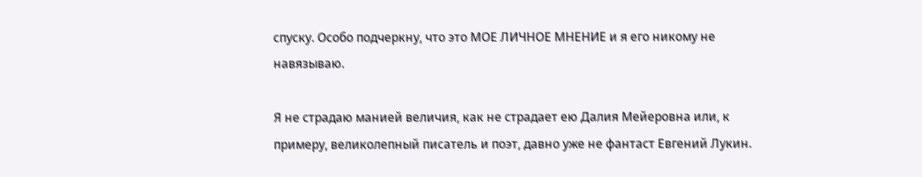спуску. Особо подчеркну, что это МОЕ ЛИЧНОЕ МНЕНИЕ и я его никому не навязываю.

Я не страдаю манией величия, как не страдает ею Далия Мейеровна или, к примеру, великолепный писатель и поэт, давно уже не фантаст Евгений Лукин.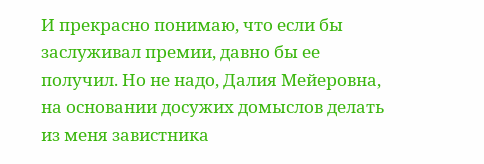И прекрасно понимаю, что если бы заслуживал премии, давно бы ее получил. Но не надо, Далия Мейеровна, на основании досужих домыслов делать из меня завистника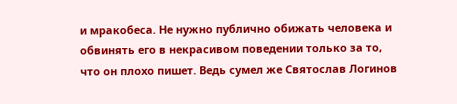и мракобеса. Не нужно публично обижать человека и обвинять его в некрасивом поведении только за то, что он плохо пишет. Ведь сумел же Святослав Логинов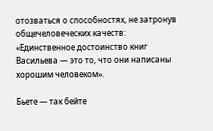отозваться о способностях, не затронув общечеловеческих качеств: «Единственное достоинство книг Васильева — это то, что они написаны хорошим человеком».

Бьете — так бейте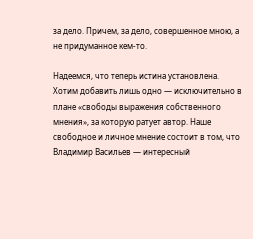за дело. Причем, за дело, совершенное мною, а не придуманное кем-то.

Надеемся, что теперь истина установлена. Хотим добавить лишь одно — исключительно в плане «свободы выражения собственного мнения», за которую ратует автор. Наше свободное и личное мнение состоит в том, что Владимир Васильев — интересный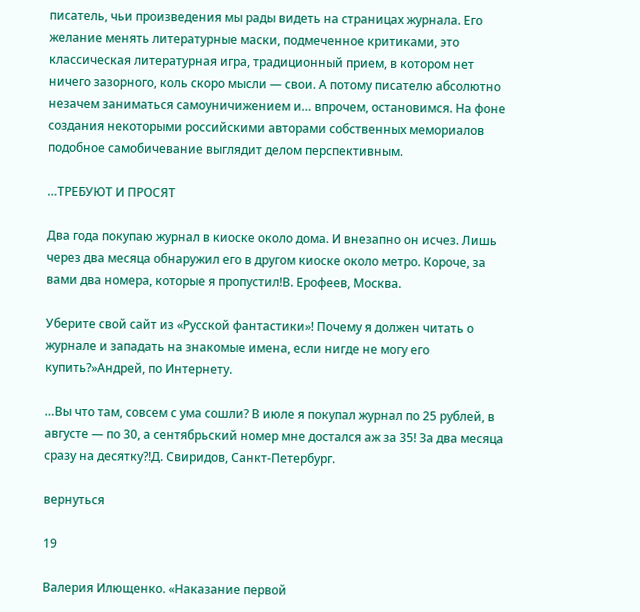писатель, чьи произведения мы рады видеть на страницах журнала. Его желание менять литературные маски, подмеченное критиками, это классическая литературная игра, традиционный прием, в котором нет ничего зазорного, коль скоро мысли — свои. А потому писателю абсолютно незачем заниматься самоуничижением и… впрочем, остановимся. На фоне создания некоторыми российскими авторами собственных мемориалов подобное самобичевание выглядит делом перспективным.

…ТРЕБУЮТ И ПРОСЯТ

Два года покупаю журнал в киоске около дома. И внезапно он исчез. Лишь через два месяца обнаружил его в другом киоске около метро. Короче, за вами два номера, которые я пропустил!В. Ерофеев, Москва.

Уберите свой сайт из «Русской фантастики»! Почему я должен читать о журнале и западать на знакомые имена, если нигде не могу его купить?»Андрей, по Интернету.

…Вы что там, совсем с ума сошли? В июле я покупал журнал по 25 рублей, в августе — по 30, а сентябрьский номер мне достался аж за 35! За два месяца сразу на десятку?!Д. Свиридов, Санкт-Петербург.

вернуться

19

Валерия Илющенко. «Наказание первой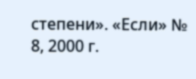степени». «Если» № 8, 2000 г.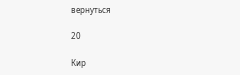вернуться

20

Кир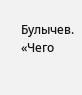Булычев. «Чего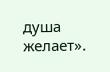душа желает».